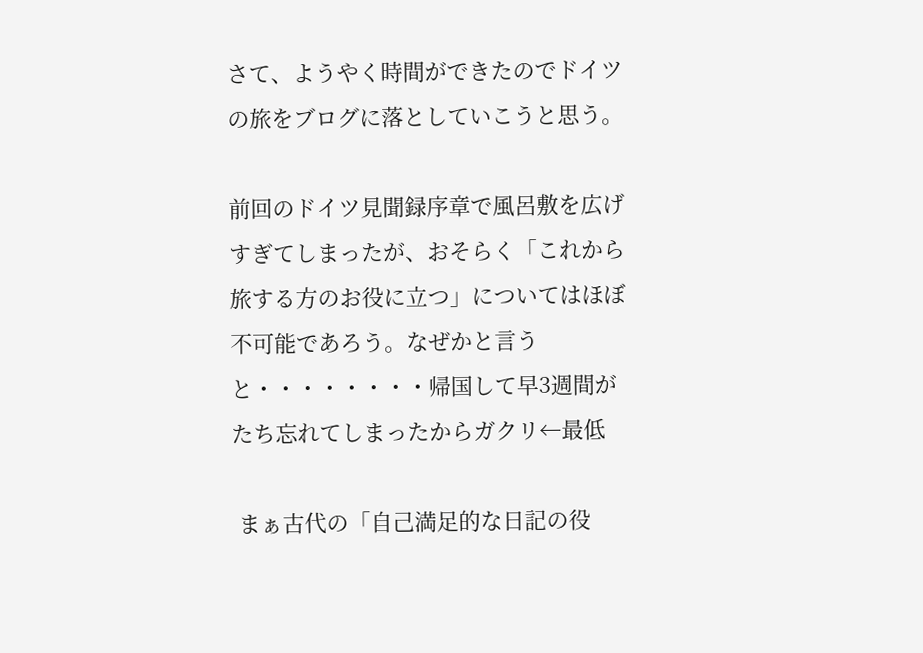さて、ようやく時間ができたのでドイツの旅をブログに落としていこうと思う。

前回のドイツ見聞録序章で風呂敷を広げすぎてしまったが、おそらく「これから旅する方のお役に立つ」についてはほぼ不可能であろう。なぜかと言うと・・・・・・・・帰国して早3週間がたち忘れてしまったからガクリ←最低

 まぁ古代の「自己満足的な日記の役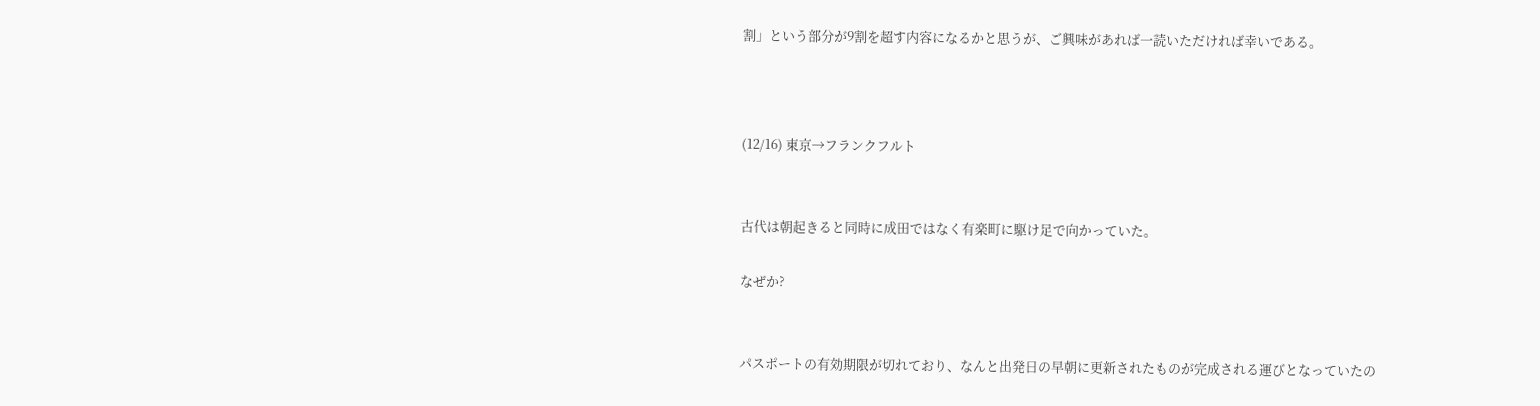割」という部分が9割を超す内容になるかと思うが、ご興味があれば一読いただければ幸いである。



(12/16) 東京→フランクフルト


古代は朝起きると同時に成田ではなく有楽町に駆け足で向かっていた。

なぜか?


パスポートの有効期限が切れており、なんと出発日の早朝に更新されたものが完成される運びとなっていたの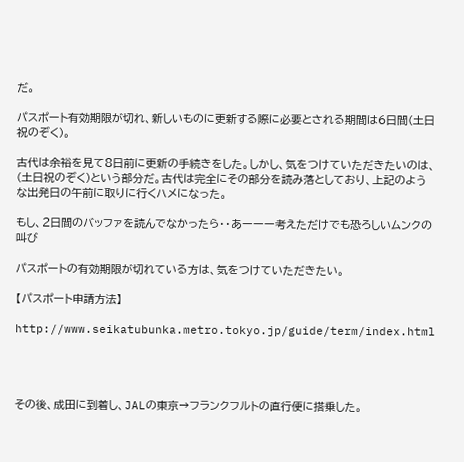だ。

パスポート有効期限が切れ、新しいものに更新する際に必要とされる期間は6日間(土日祝のぞく)。

古代は余裕を見て8日前に更新の手続きをした。しかし、気をつけていただきたいのは、(土日祝のぞく)という部分だ。古代は完全にその部分を読み落としており、上記のような出発日の午前に取りに行くハメになった。

もし、2日間のバッファを読んでなかったら・・あーーー考えただけでも恐ろしいムンクの叫び

パスポートの有効期限が切れている方は、気をつけていただきたい。

【パスポート申請方法】

http://www.seikatubunka.metro.tokyo.jp/guide/term/index.html




その後、成田に到着し、JALの東京→フランクフルトの直行便に搭乗した。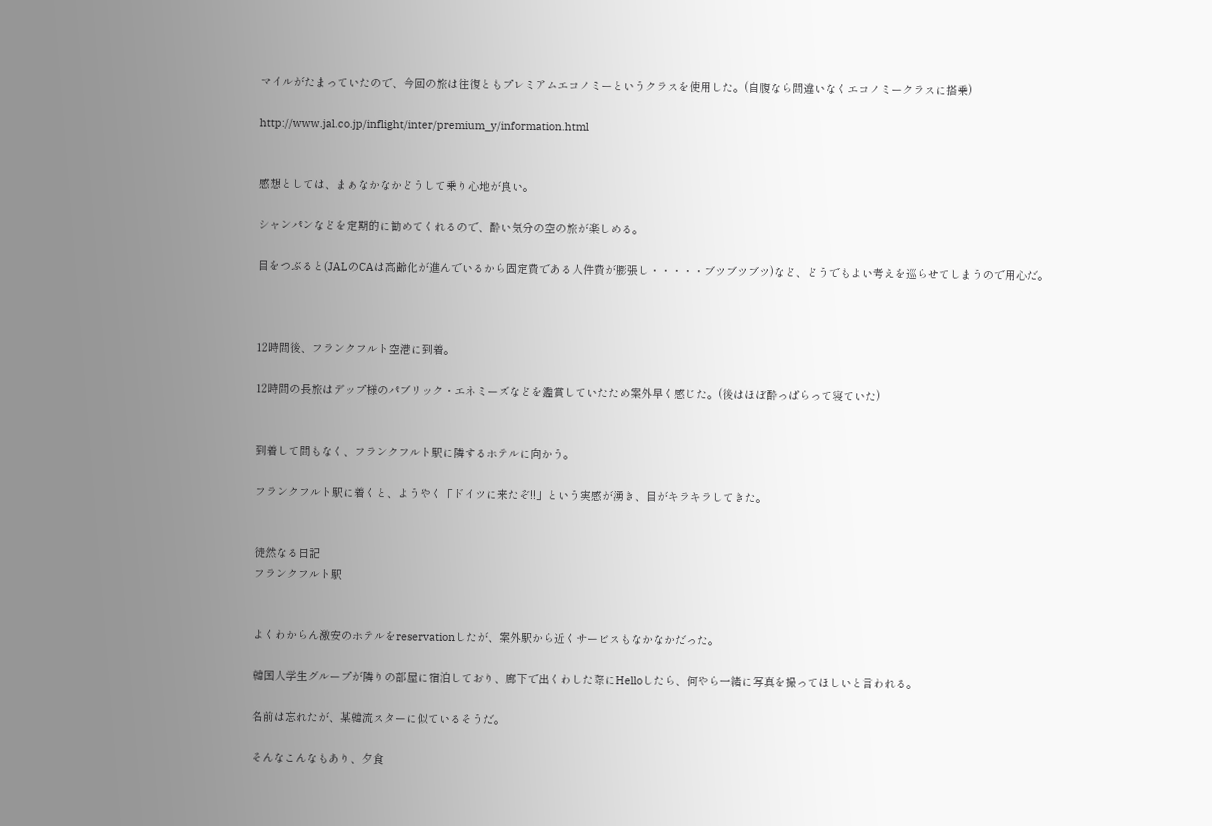マイルがたまっていたので、今回の旅は往復ともプレミアムエコノミーというクラスを使用した。(自腹なら間違いなくエコノミークラスに搭乗)

http://www.jal.co.jp/inflight/inter/premium_y/information.html


感想としては、まぁなかなかどうして乗り心地が良い。

シャンパンなどを定期的に勧めてくれるので、酔い気分の空の旅が楽しめる。

目をつぶると(JALのCAは高齢化が進んでいるから固定費である人件費が膨張し・・・・・ブツブツブツ)など、どうでもよい考えを巡らせてしまうので用心だ。



12時間後、フランクフルト空港に到着。

12時間の長旅はデップ様のパブリック・エネミーズなどを鑑賞していたため案外早く感じた。(後はほぼ酔っぱらって寝ていた)


到着して間もなく、フランクフルト駅に隣するホテルに向かう。

フランクフルト駅に着くと、ようやく「ドイツに来たぞ!!」という実感が湧き、目がキラキラしてきた。


徒然なる日記
フランクフルト駅


よくわからん激安のホテルをreservationしたが、案外駅から近くサービスもなかなかだった。

韓国人学生グループが隣りの部屋に宿泊しており、廊下で出くわした際にHelloしたら、何やら一緒に写真を撮ってほしいと言われる。

名前は忘れたが、某韓流スターに似ているそうだ。

そんなこんなもあり、夕食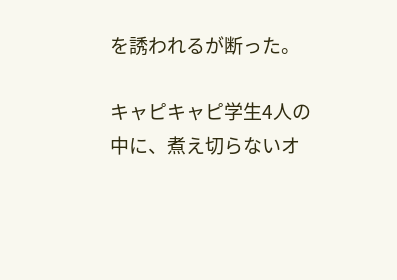を誘われるが断った。

キャピキャピ学生4人の中に、煮え切らないオ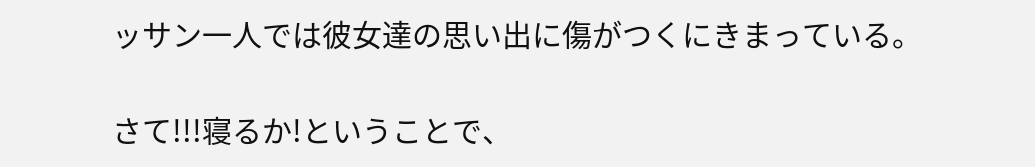ッサン一人では彼女達の思い出に傷がつくにきまっている。

さて!!!寝るか!ということで、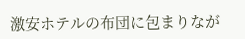激安ホテルの布団に包まりなが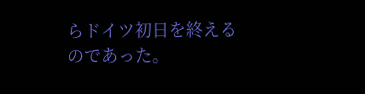らドイツ初日を終えるのであった。